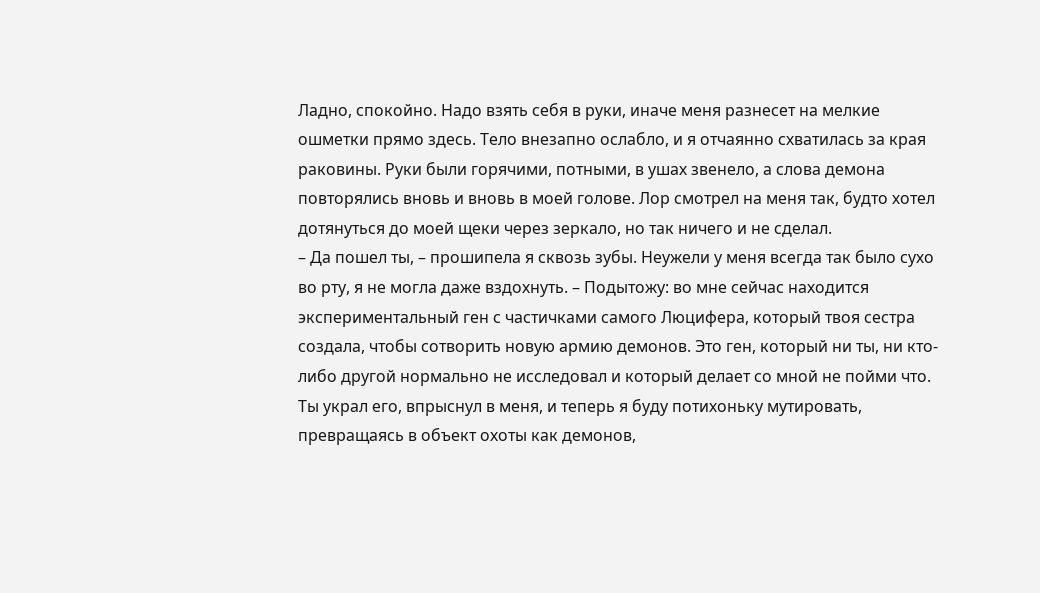Ладно, спокойно. Надо взять себя в руки, иначе меня разнесет на мелкие ошметки прямо здесь. Тело внезапно ослабло, и я отчаянно схватилась за края раковины. Руки были горячими, потными, в ушах звенело, а слова демона повторялись вновь и вновь в моей голове. Лор смотрел на меня так, будто хотел дотянуться до моей щеки через зеркало, но так ничего и не сделал.
– Да пошел ты, – прошипела я сквозь зубы. Неужели у меня всегда так было сухо во рту, я не могла даже вздохнуть. – Подытожу: во мне сейчас находится экспериментальный ген с частичками самого Люцифера, который твоя сестра создала, чтобы сотворить новую армию демонов. Это ген, который ни ты, ни кто-либо другой нормально не исследовал и который делает со мной не пойми что. Ты украл его, впрыснул в меня, и теперь я буду потихоньку мутировать, превращаясь в объект охоты как демонов,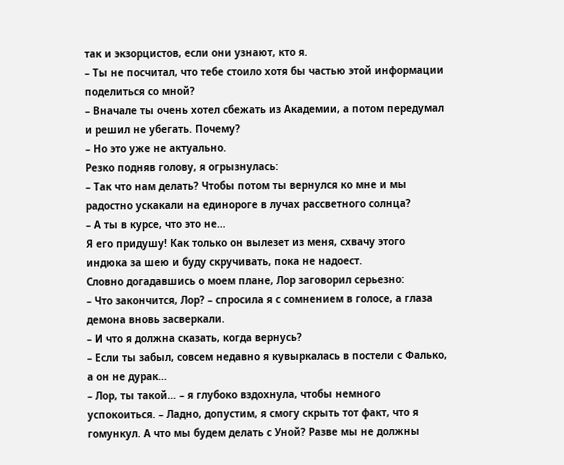так и экзорцистов, если они узнают, кто я.
– Ты не посчитал, что тебе стоило хотя бы частью этой информации поделиться со мной?
– Вначале ты очень хотел сбежать из Академии, а потом передумал и решил не убегать. Почему?
– Но это уже не актуально.
Резко подняв голову, я огрызнулась:
– Так что нам делать? Чтобы потом ты вернулся ко мне и мы радостно ускакали на единороге в лучах рассветного солнца?
– А ты в курсе, что это не…
Я его придушу! Как только он вылезет из меня, схвачу этого индюка за шею и буду скручивать, пока не надоест.
Словно догадавшись о моем плане, Лор заговорил серьезно:
– Что закончится, Лор? – спросила я с сомнением в голосе, а глаза демона вновь засверкали.
– И что я должна сказать, когда вернусь?
– Если ты забыл, совсем недавно я кувыркалась в постели с Фалько, а он не дурак…
– Лор, ты такой… – я глубоко вздохнула, чтобы немного успокоиться. – Ладно, допустим, я смогу скрыть тот факт, что я гомункул. А что мы будем делать с Уной? Разве мы не должны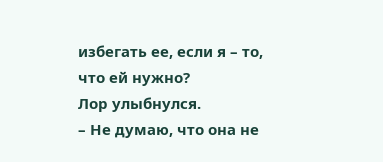избегать ее, если я – то, что ей нужно?
Лор улыбнулся.
– Не думаю, что она не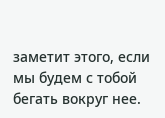заметит этого, если мы будем с тобой бегать вокруг нее.